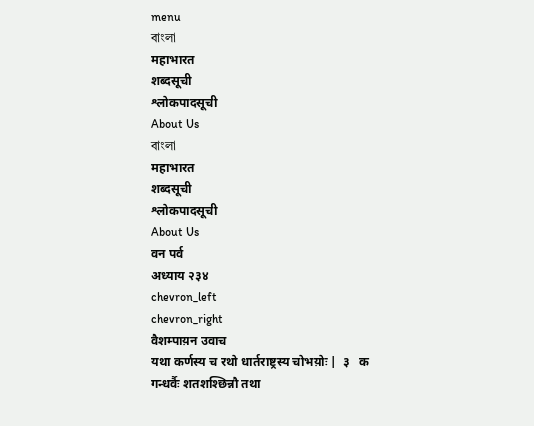menu
বাংলা
महाभारत
शब्दसूची
श्लोकपादसूची
About Us
বাংলা
महाभारत
शब्दसूची
श्लोकपादसूची
About Us
वन पर्व
अध्याय २३४
chevron_left
chevron_right
वैशम्पाय़न उवाच
यथा कर्णस्य च रथो धार्तराष्ट्रस्य चोभय़ोः |  ३   क
गन्धर्वैः शतशश्छिन्नौ तथा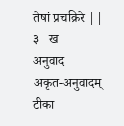तेषां प्रचक्रिरे ||  ३   ख
अनुवाद
अकृत-अनुवादम्
टीका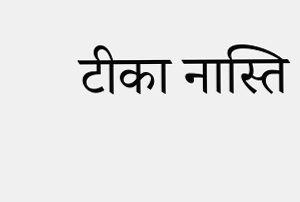टीका नास्ति